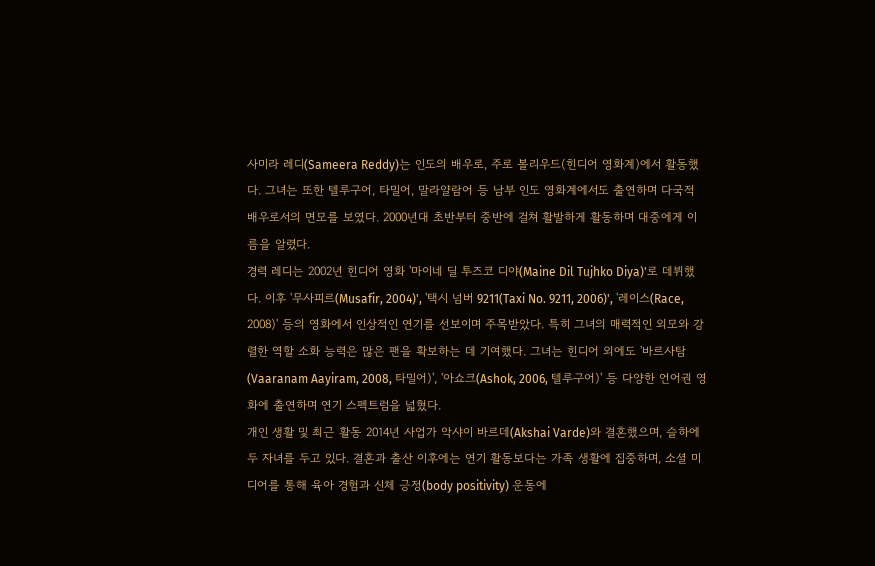사미라 레디(Sameera Reddy)는 인도의 배우로, 주로 볼리우드(힌디어 영화계)에서 활동했다. 그녀는 또한 텔루구어, 타밀어, 말라얄람어 등 남부 인도 영화계에서도 출연하며 다국적 배우로서의 면모를 보였다. 2000년대 초반부터 중반에 걸쳐 활발하게 활동하며 대중에게 이름을 알렸다.
경력 레디는 2002년 힌디어 영화 '마이네 딜 투즈코 디야(Maine Dil Tujhko Diya)'로 데뷔했다. 이후 '무사피르(Musafir, 2004)', '택시 넘버 9211(Taxi No. 9211, 2006)', '레이스(Race, 2008)' 등의 영화에서 인상적인 연기를 선보이며 주목받았다. 특히 그녀의 매력적인 외모와 강렬한 역할 소화 능력은 많은 팬을 확보하는 데 기여했다. 그녀는 힌디어 외에도 '바르사탐(Vaaranam Aayiram, 2008, 타밀어)', '아쇼크(Ashok, 2006, 텔루구어)' 등 다양한 언어권 영화에 출연하며 연기 스펙트럼을 넓혔다.
개인 생활 및 최근 활동 2014년 사업가 악샤이 바르데(Akshai Varde)와 결혼했으며, 슬하에 두 자녀를 두고 있다. 결혼과 출산 이후에는 연기 활동보다는 가족 생활에 집중하며, 소셜 미디어를 통해 육아 경험과 신체 긍정(body positivity) 운동에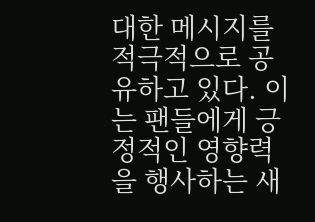대한 메시지를 적극적으로 공유하고 있다. 이는 팬들에게 긍정적인 영향력을 행사하는 새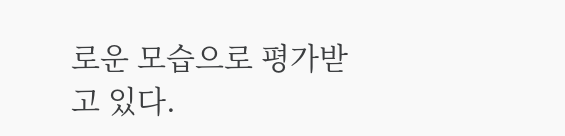로운 모습으로 평가받고 있다.